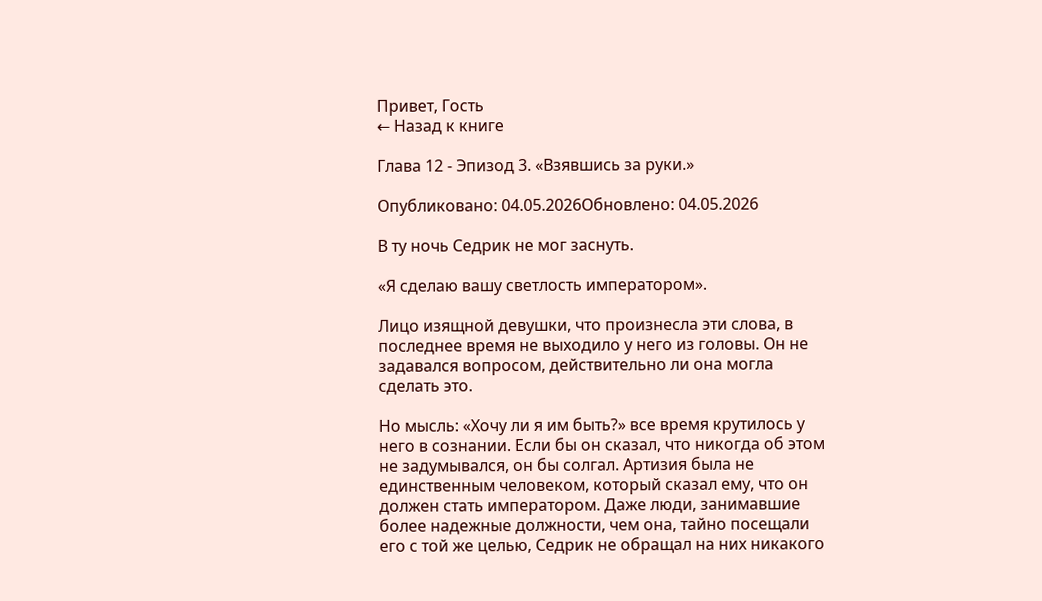Привет, Гость
← Назад к книге

Глава 12 - Эпизод 3. «Взявшись за руки.»

Опубликовано: 04.05.2026Обновлено: 04.05.2026

В ту ночь Седрик не мог заснуть.

«Я сделаю вашу светлость императором».

Лицо изящной девушки, что произнесла эти слова, в последнее время не выходило у него из головы. Он не задавался вопросом, действительно ли она могла сделать это.

Но мысль: «Хочу ли я им быть?» все время крутилось у него в сознании. Если бы он сказал, что никогда об этом не задумывался, он бы солгал. Артизия была не единственным человеком, который сказал ему, что он должен стать императором. Даже люди, занимавшие более надежные должности, чем она, тайно посещали его с той же целью, Седрик не обращал на них никакого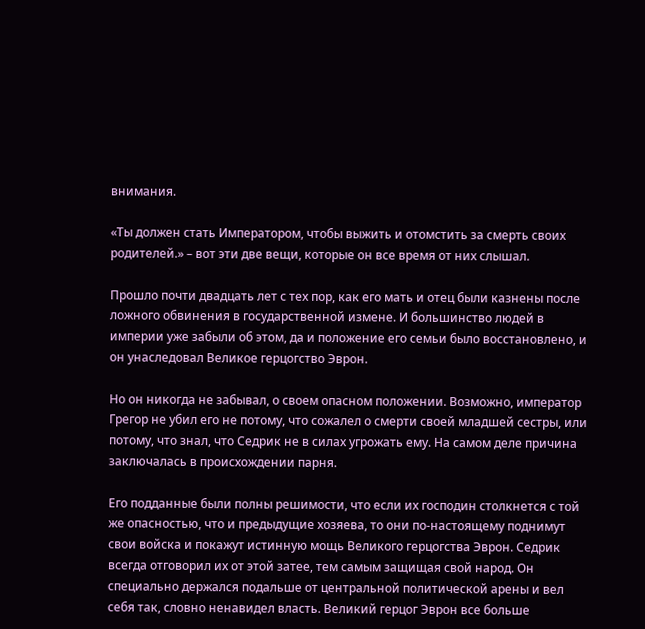внимания.

«Ты должен стать Императором, чтобы выжить и отомстить за смерть своих родителей.» – вот эти две вещи, которые он все время от них слышал.

Прошло почти двадцать лет с тех пор, как его мать и отец были казнены после ложного обвинения в государственной измене. И большинство людей в империи уже забыли об этом, да и положение его семьи было восстановлено, и он унаследовал Великое герцогство Эврон.

Но он никогда не забывал, о своем опасном положении. Возможно, император Грегор не убил его не потому, что сожалел о смерти своей младшей сестры, или потому, что знал, что Седрик не в силах угрожать ему. На самом деле причина заключалась в происхождении парня.

Его подданные были полны решимости, что если их господин столкнется с той же опасностью, что и предыдущие хозяева, то они по-настоящему поднимут свои войска и покажут истинную мощь Великого герцогства Эврон. Седрик всегда отговорил их от этой затее, тем самым защищая свой народ. Он специально держался подальше от центральной политической арены и вел себя так, словно ненавидел власть. Великий герцог Эврон все больше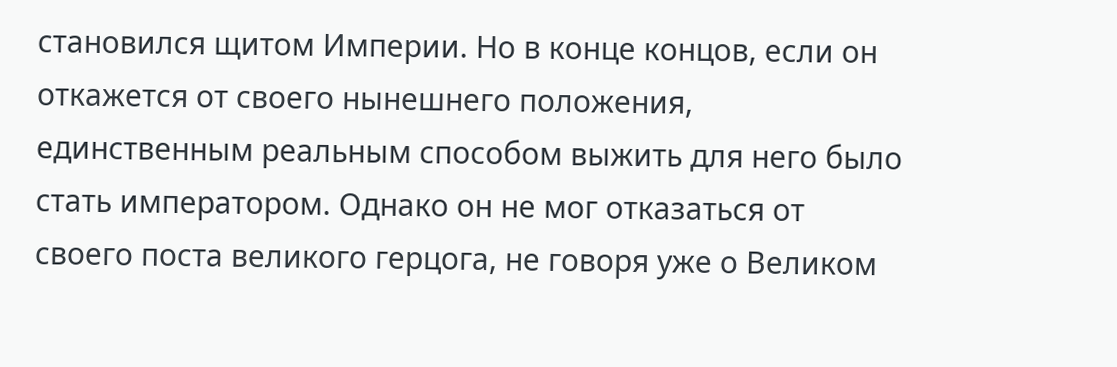становился щитом Империи. Но в конце концов, если он откажется от своего нынешнего положения, единственным реальным способом выжить для него было стать императором. Однако он не мог отказаться от своего поста великого герцога, не говоря уже о Великом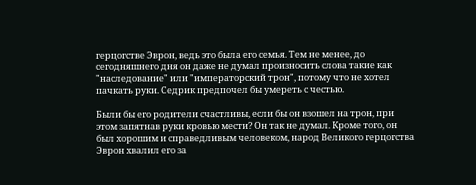герцогстве Эврон, ведь это была его семья. Тем не менее, до сегодняшнего дня он даже не думал произносить слова такие как "наследование" или "императорский трон", потому что не хотел пачкать руки. Седрик предпочел бы умереть с честью.

Были бы его родители счастливы, если бы он взошел на трон, при этом запятнав руки кровью мести? Он так не думал. Кроме того, он был хорошим и справедливым человеком, народ Великого герцогства Эврон хвалил его за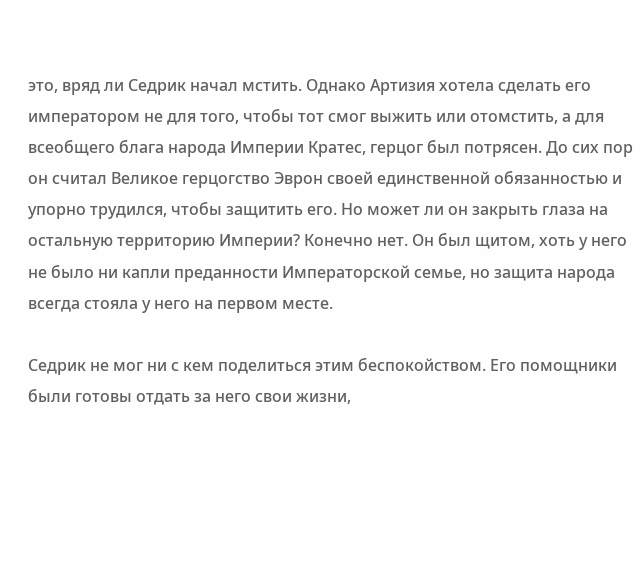это, вряд ли Седрик начал мстить. Однако Артизия хотела сделать его императором не для того, чтобы тот смог выжить или отомстить, а для всеобщего блага народа Империи Кратес, герцог был потрясен. До сих пор он считал Великое герцогство Эврон своей единственной обязанностью и упорно трудился, чтобы защитить его. Но может ли он закрыть глаза на остальную территорию Империи? Конечно нет. Он был щитом, хоть у него не было ни капли преданности Императорской семье, но защита народа всегда стояла у него на первом месте.

Седрик не мог ни с кем поделиться этим беспокойством. Его помощники были готовы отдать за него свои жизни,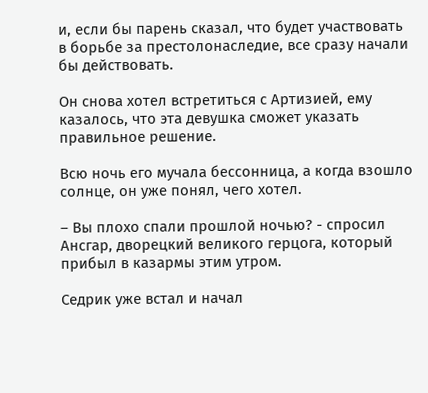и, если бы парень сказал, что будет участвовать в борьбе за престолонаследие, все сразу начали бы действовать.

Он снова хотел встретиться с Артизией, ему казалось, что эта девушка сможет указать правильное решение.

Всю ночь его мучала бессонница, а когда взошло солнце, он уже понял, чего хотел.

– Вы плохо спали прошлой ночью? - спросил Ансгар, дворецкий великого герцога, который прибыл в казармы этим утром.

Седрик уже встал и начал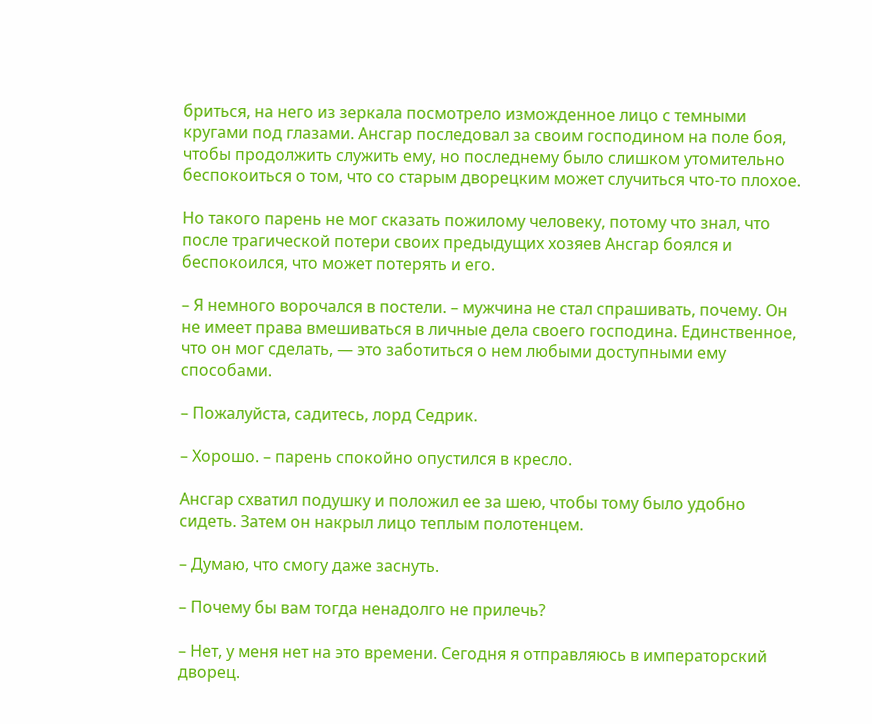бриться, на него из зеркала посмотрело изможденное лицо с темными кругами под глазами. Ансгар последовал за своим господином на поле боя, чтобы продолжить служить ему, но последнему было слишком утомительно беспокоиться о том, что со старым дворецким может случиться что-то плохое.

Но такого парень не мог сказать пожилому человеку, потому что знал, что после трагической потери своих предыдущих хозяев Ансгар боялся и беспокоился, что может потерять и его.

– Я немного ворочался в постели. – мужчина не стал спрашивать, почему. Он не имеет права вмешиваться в личные дела своего господина. Единственное, что он мог сделать, — это заботиться о нем любыми доступными ему способами.

– Пожалуйста, садитесь, лорд Седрик.

– Хорошо. – парень спокойно опустился в кресло.

Ансгар схватил подушку и положил ее за шею, чтобы тому было удобно сидеть. Затем он накрыл лицо теплым полотенцем.

– Думаю, что смогу даже заснуть.

– Почему бы вам тогда ненадолго не прилечь?

– Нет, у меня нет на это времени. Сегодня я отправляюсь в императорский дворец.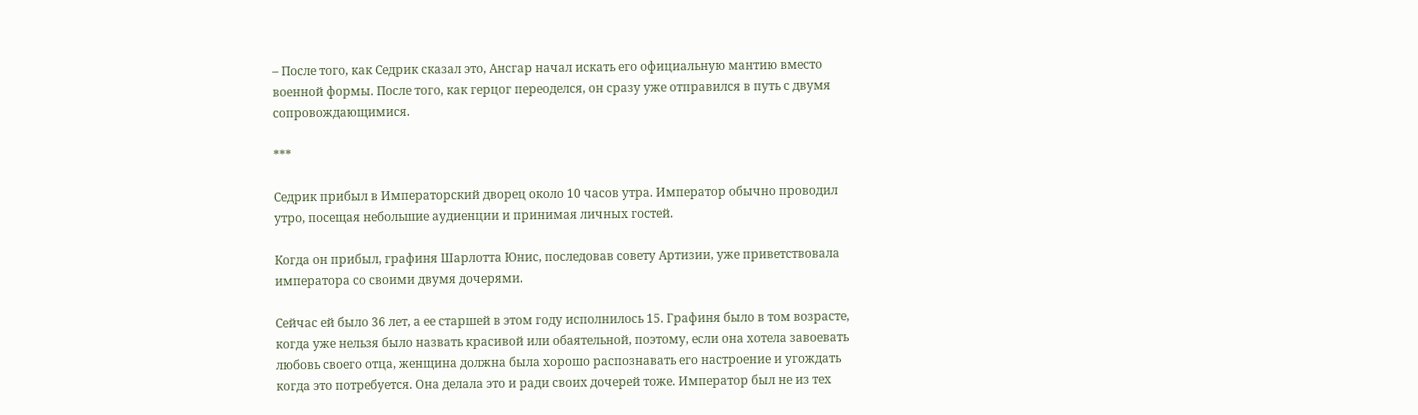– После того, как Седрик сказал это, Ансгар начал искать его официальную мантию вместо военной формы. После того, как герцог переоделся, он сразу уже отправился в путь с двумя сопровождающимися.

***

Седрик прибыл в Императорский дворец около 10 часов утра. Император обычно проводил утро, посещая небольшие аудиенции и принимая личных гостей.

Когда он прибыл, графиня Шарлотта Юнис, последовав совету Артизии, уже приветствовала императора со своими двумя дочерями.

Сейчас ей было 36 лет, а ее старшей в этом году исполнилось 15. Графиня было в том возрасте, когда уже нельзя было назвать красивой или обаятельной, поэтому, если она хотела завоевать любовь своего отца, женщина должна была хорошо распознавать его настроение и угождать когда это потребуется. Она делала это и ради своих дочерей тоже. Император был не из тех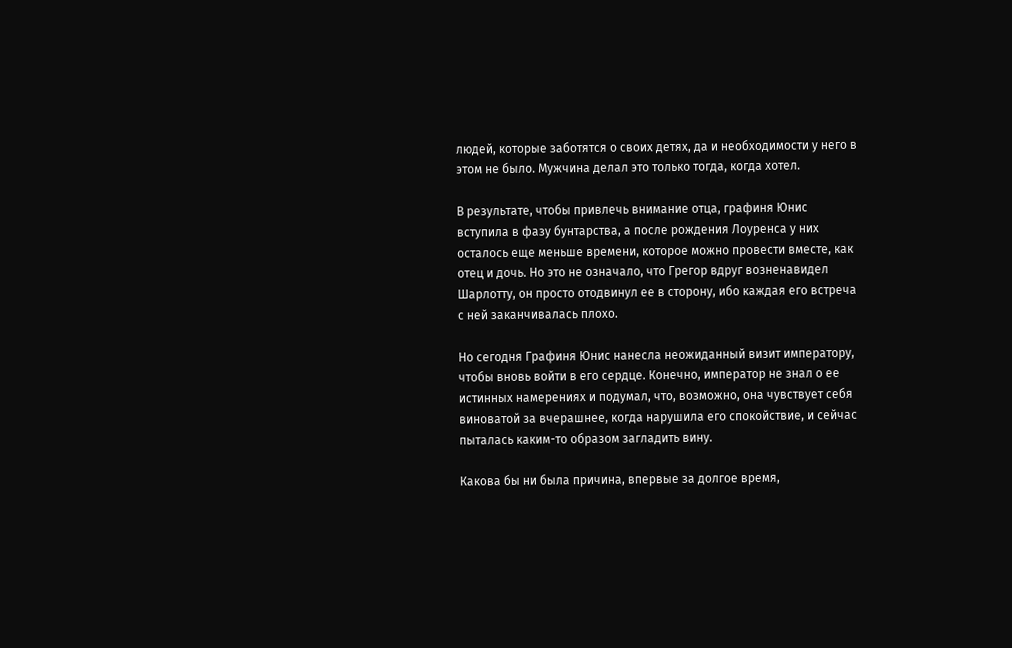людей, которые заботятся о своих детях, да и необходимости у него в этом не было. Мужчина делал это только тогда, когда хотел.

В результате, чтобы привлечь внимание отца, графиня Юнис вступила в фазу бунтарства, а после рождения Лоуренса у них осталось еще меньше времени, которое можно провести вместе, как отец и дочь. Но это не означало, что Грегор вдруг возненавидел Шарлотту, он просто отодвинул ее в сторону, ибо каждая его встреча с ней заканчивалась плохо.

Но сегодня Графиня Юнис нанесла неожиданный визит императору, чтобы вновь войти в его сердце. Конечно, император не знал о ее истинных намерениях и подумал, что, возможно, она чувствует себя виноватой за вчерашнее, когда нарушила его спокойствие, и сейчас пыталась каким-то образом загладить вину.

Какова бы ни была причина, впервые за долгое время,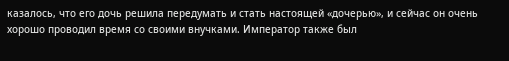казалось, что его дочь решила передумать и стать настоящей «дочерью», и сейчас он очень хорошо проводил время со своими внучками. Император также был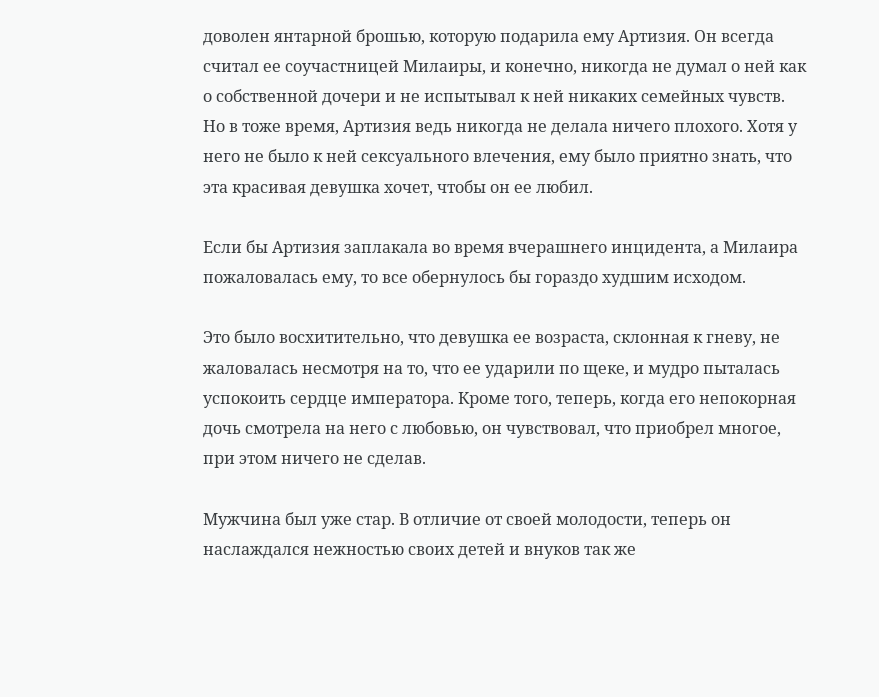доволен янтарной брошью, которую подарила ему Артизия. Он всегда считал ее соучастницей Милаиры, и конечно, никогда не думал о ней как о собственной дочери и не испытывал к ней никаких семейных чувств. Но в тоже время, Артизия ведь никогда не делала ничего плохого. Хотя у него не было к ней сексуального влечения, ему было приятно знать, что эта красивая девушка хочет, чтобы он ее любил.

Если бы Артизия заплакала во время вчерашнего инцидента, а Милаира пожаловалась ему, то все обернулось бы гораздо худшим исходом.

Это было восхитительно, что девушка ее возраста, склонная к гневу, не жаловалась несмотря на то, что ее ударили по щеке, и мудро пыталась успокоить сердце императора. Кроме того, теперь, когда его непокорная дочь смотрела на него с любовью, он чувствовал, что приобрел многое, при этом ничего не сделав.

Мужчина был уже стар. В отличие от своей молодости, теперь он наслаждался нежностью своих детей и внуков так же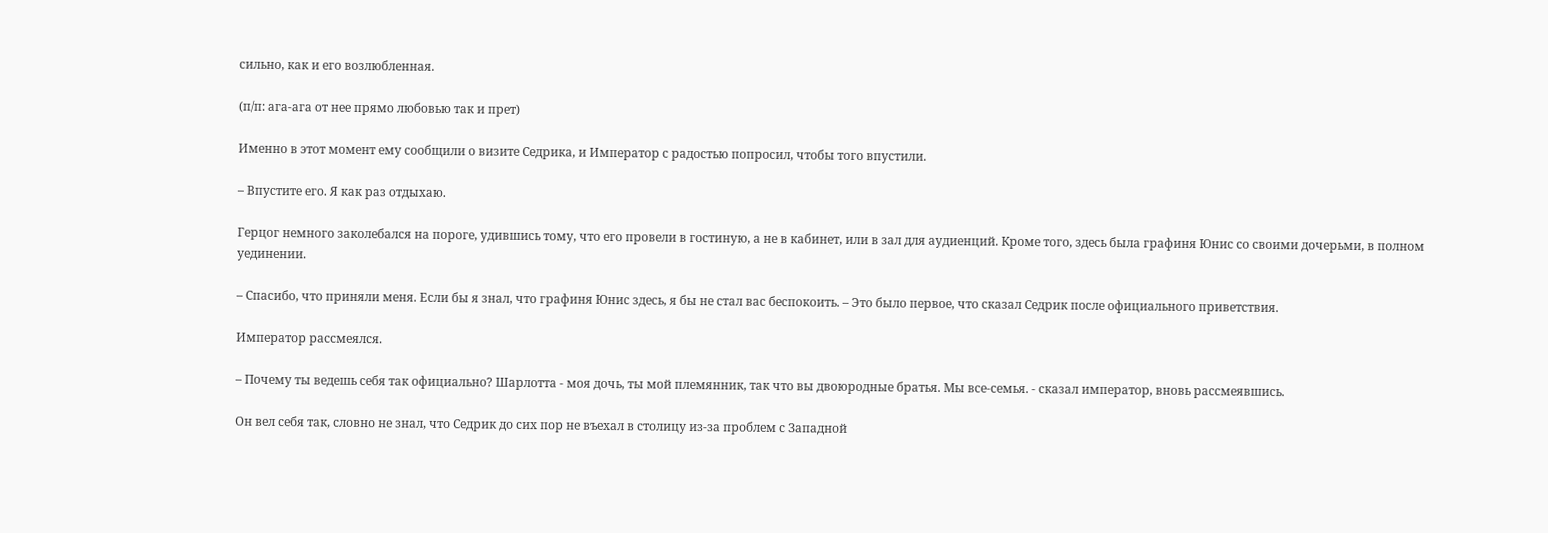сильно, как и его возлюбленная.

(п/п: ага-ага от нее прямо любовью так и прет)

Именно в этот момент ему сообщили о визите Седрика, и Император с радостью попросил, чтобы того впустили.

– Впустите его. Я как раз отдыхаю.

Герцог немного заколебался на пороге, удившись тому, что его провели в гостиную, а не в кабинет, или в зал для аудиенций. Кроме того, здесь была графиня Юнис со своими дочерьми, в полном уединении.

– Спасибо, что приняли меня. Если бы я знал, что графиня Юнис здесь, я бы не стал вас беспокоить. – Это было первое, что сказал Седрик после официального приветствия.

Император рассмеялся.

– Почему ты ведешь себя так официально? Шарлотта - моя дочь, ты мой племянник, так что вы двоюродные братья. Мы все-семья. - сказал император, вновь рассмеявшись.

Он вел себя так, словно не знал, что Седрик до сих пор не въехал в столицу из-за проблем с Западной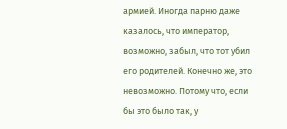армией. Иногда парню даже казалось, что император, возможно, забыл, что тот убил его родителей. Конечно же, это невозможно. Потому что, если бы это было так, у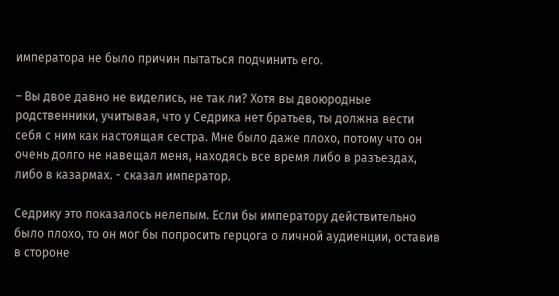императора не было причин пытаться подчинить его.

– Вы двое давно не виделись, не так ли? Хотя вы двоюродные родственники, учитывая, что у Седрика нет братьев, ты должна вести себя с ним как настоящая сестра. Мне было даже плохо, потому что он очень долго не навещал меня, находясь все время либо в разъездах, либо в казармах. - сказал император.

Седрику это показалось нелепым. Если бы императору действительно было плохо, то он мог бы попросить герцога о личной аудиенции, оставив в стороне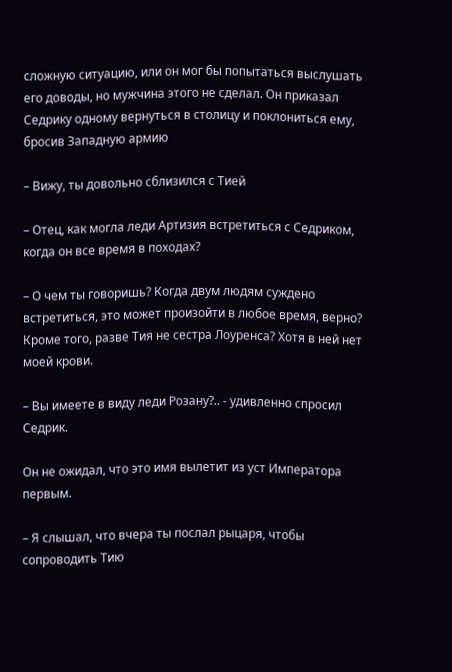сложную ситуацию, или он мог бы попытаться выслушать его доводы, но мужчина этого не сделал. Он приказал Седрику одному вернуться в столицу и поклониться ему, бросив Западную армию

– Вижу, ты довольно сблизился с Тией

– Отец, как могла леди Артизия встретиться с Седриком, когда он все время в походах?

– О чем ты говоришь? Когда двум людям суждено встретиться, это может произойти в любое время, верно? Кроме того, разве Тия не сестра Лоуренса? Хотя в ней нет моей крови.

– Вы имеете в виду леди Розану?.. - удивленно спросил Седрик.

Он не ожидал, что это имя вылетит из уст Императора первым.

– Я слышал, что вчера ты послал рыцаря, чтобы сопроводить Тию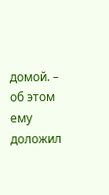домой. – об этом ему доложил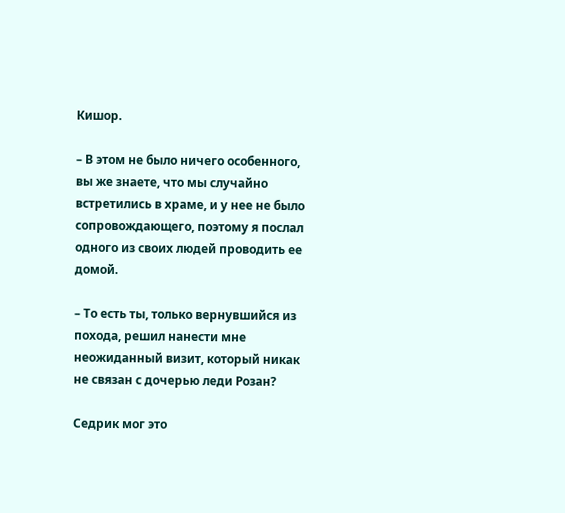Кишор.

– В этом не было ничего особенного, вы же знаете, что мы случайно встретились в храме, и у нее не было сопровождающего, поэтому я послал одного из своих людей проводить ее домой.

– То есть ты, только вернувшийся из похода, решил нанести мне неожиданный визит, который никак не связан с дочерью леди Розан?

Седрик мог это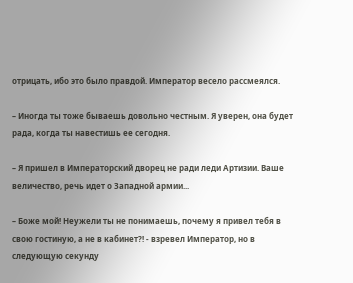отрицать, ибо это было правдой. Император весело рассмеялся.

– Иногда ты тоже бываешь довольно честным. Я уверен, она будет рада, когда ты навестишь ее сегодня.

– Я пришел в Императорский дворец не ради леди Артизии. Ваше величество, речь идет о Западной армии...

– Боже мой! Неужели ты не понимаешь, почему я привел тебя в свою гостиную, а не в кабинет?! - взревел Император, но в следующую секунду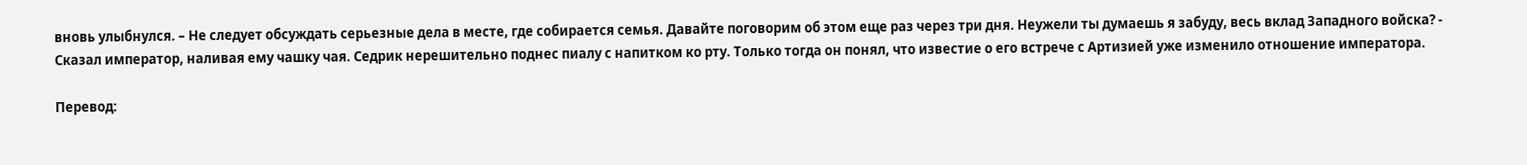вновь улыбнулся. – Не следует обсуждать серьезные дела в месте, где собирается семья. Давайте поговорим об этом еще раз через три дня. Неужели ты думаешь я забуду, весь вклад Западного войска? - Сказал император, наливая ему чашку чая. Седрик нерешительно поднес пиалу с напитком ко рту. Только тогда он понял, что известие о его встрече с Артизией уже изменило отношение императора.

Перевод: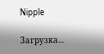Nipple

Загрузка...